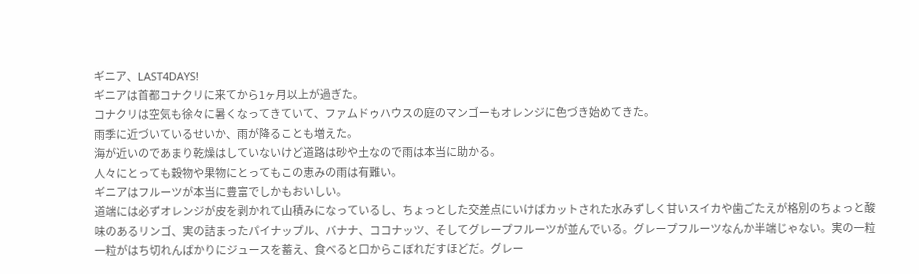ギニア、LAST4DAYS!
ギニアは首都コナクリに来てから1ヶ月以上が過ぎた。
コナクリは空気も徐々に暑くなってきていて、ファムドゥハウスの庭のマンゴーもオレンジに色づき始めてきた。
雨季に近づいているせいか、雨が降ることも増えた。
海が近いのであまり乾燥はしていないけど道路は砂や土なので雨は本当に助かる。
人々にとっても穀物や果物にとってもこの恵みの雨は有難い。
ギニアはフルーツが本当に豊富でしかもおいしい。
道端には必ずオレンジが皮を剥かれて山積みになっているし、ちょっとした交差点にいけばカットされた水みずしく甘いスイカや歯ごたえが格別のちょっと酸味のあるリンゴ、実の詰まったパイナップル、バナナ、ココナッツ、そしてグレープフルーツが並んでいる。グレープフルーツなんか半端じゃない。実の一粒一粒がはち切れんばかりにジュースを蓄え、食べると口からこぼれだすほどだ。グレー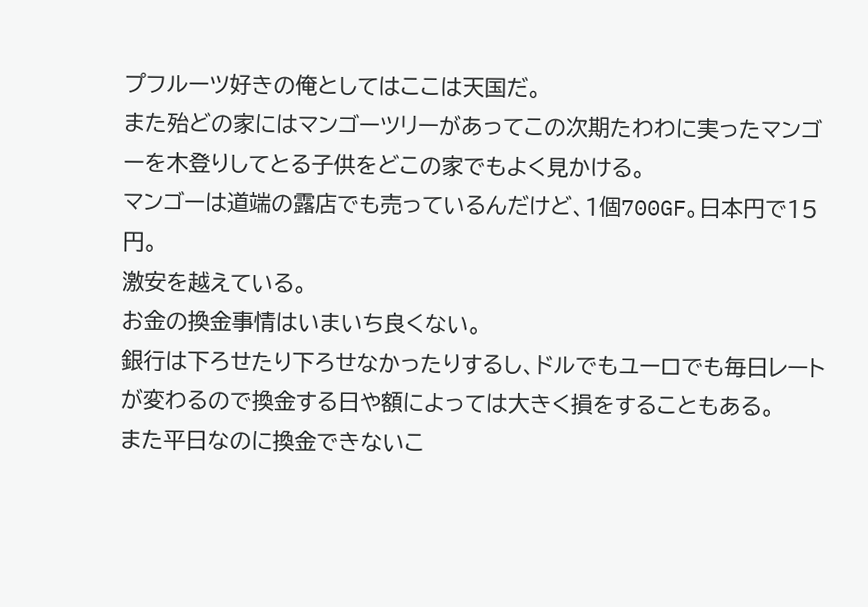プフルーツ好きの俺としてはここは天国だ。
また殆どの家にはマンゴーツリーがあってこの次期たわわに実ったマンゴーを木登りしてとる子供をどこの家でもよく見かける。
マンゴーは道端の露店でも売っているんだけど、1個700GF。日本円で15円。
激安を越えている。
お金の換金事情はいまいち良くない。
銀行は下ろせたり下ろせなかったりするし、ドルでもユーロでも毎日レートが変わるので換金する日や額によっては大きく損をすることもある。
また平日なのに換金できないこ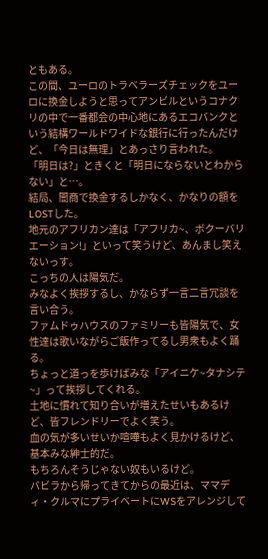ともある。
この間、ユーロのトラベラーズチェックをユーロに換金しようと思ってアンビルというコナクリの中で一番都会の中心地にあるエコバンクという結構ワールドワイドな銀行に行ったんだけど、「今日は無理」とあっさり言われた。
「明日は?」ときくと「明日にならないとわからない」と…。
結局、闇商で換金するしかなく、かなりの額をLOSTした。
地元のアフリカン達は「アフリカ~、ボクーバリエーション!」といって笑うけど、あんまし笑えないっす。
こっちの人は陽気だ。
みなよく挨拶するし、かならず一言二言冗談を言い合う。
ファムドゥハウスのファミリーも皆陽気で、女性達は歌いながらご飯作ってるし男衆もよく踊る。
ちょっと道っを歩けばみな「アイニケ~タナシテ~」って挨拶してくれる。
土地に慣れて知り合いが増えたせいもあるけど、皆フレンドリーでよく笑う。
血の気が多いせいか喧嘩もよく見かけるけど、基本みな紳士的だ。
もちろんそうじゃない奴もいるけど。
バビラから帰ってきてからの最近は、ママディ・クルマにプライベートにWSをアレンジして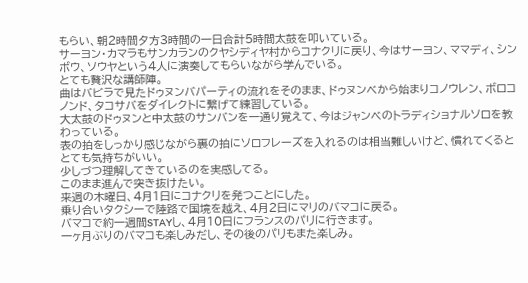もらい、朝2時間夕方3時間の一日合計5時間太鼓を叩いている。
サーヨン・カマラもサンカランのクヤシディヤ村からコナクリに戻り、今はサーヨン、ママディ、シンボウ、ソウヤという4人に演奏してもらいながら学んでいる。
とても贅沢な講師陣。
曲はバビラで見たドゥヌンバパーティの流れをそのまま、ドゥヌンベから始まりコノウレン、ボロコノンド、タコサバをダイレクトに繋げて練習している。
大太鼓のドゥヌンと中太鼓のサンバンを一通り覚えて、今はジャンベのトラディショナルソロを教わっている。
表の拍をしっかり感じながら裏の拍にソロフレーズを入れるのは相当難しいけど、慣れてくるととても気持ちがいい。
少しづつ理解してきているのを実感してる。
このまま進んで突き抜けたい。
来週の木曜日、4月1日にコナクリを発つことにした。
乗り合いタクシーで陸路で国境を越え、4月2日にマリのバマコに戻る。
バマコで約一週間STAYし、4月10日にフランスのパリに行きます。
一ヶ月ぶりのバマコも楽しみだし、その後のパリもまた楽しみ。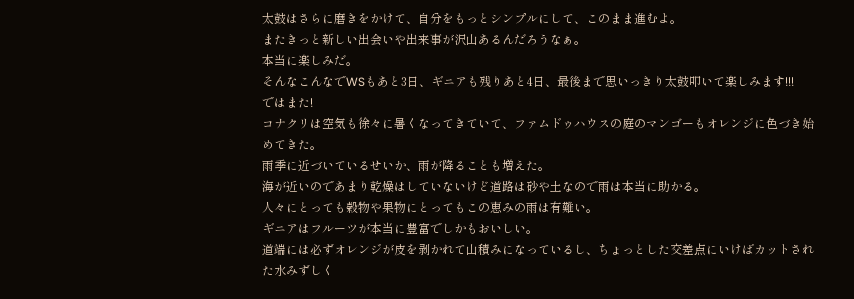太鼓はさらに磨きをかけて、自分をもっとシンプルにして、このまま進むよ。
またきっと新しい出会いや出来事が沢山あるんだろうなぁ。
本当に楽しみだ。
そんなこんなでWSもあと3日、ギニアも残りあと4日、最後まで思いっきり太鼓叩いて楽しみます!!!
ではまた!
コナクリは空気も徐々に暑くなってきていて、ファムドゥハウスの庭のマンゴーもオレンジに色づき始めてきた。
雨季に近づいているせいか、雨が降ることも増えた。
海が近いのであまり乾燥はしていないけど道路は砂や土なので雨は本当に助かる。
人々にとっても穀物や果物にとってもこの恵みの雨は有難い。
ギニアはフルーツが本当に豊富でしかもおいしい。
道端には必ずオレンジが皮を剥かれて山積みになっているし、ちょっとした交差点にいけばカットされた水みずしく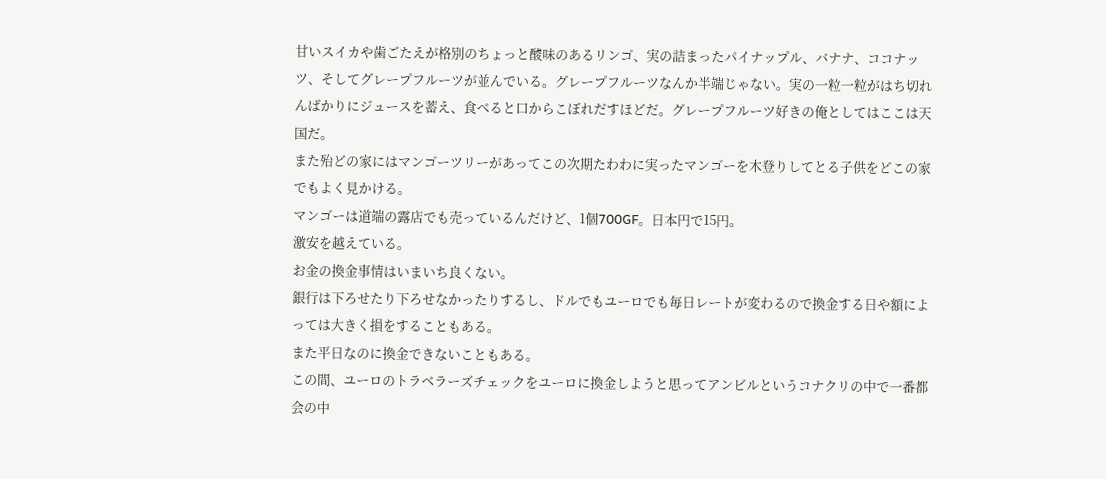甘いスイカや歯ごたえが格別のちょっと酸味のあるリンゴ、実の詰まったパイナップル、バナナ、ココナッツ、そしてグレープフルーツが並んでいる。グレープフルーツなんか半端じゃない。実の一粒一粒がはち切れんばかりにジュースを蓄え、食べると口からこぼれだすほどだ。グレープフルーツ好きの俺としてはここは天国だ。
また殆どの家にはマンゴーツリーがあってこの次期たわわに実ったマンゴーを木登りしてとる子供をどこの家でもよく見かける。
マンゴーは道端の露店でも売っているんだけど、1個700GF。日本円で15円。
激安を越えている。
お金の換金事情はいまいち良くない。
銀行は下ろせたり下ろせなかったりするし、ドルでもユーロでも毎日レートが変わるので換金する日や額によっては大きく損をすることもある。
また平日なのに換金できないこともある。
この間、ユーロのトラベラーズチェックをユーロに換金しようと思ってアンビルというコナクリの中で一番都会の中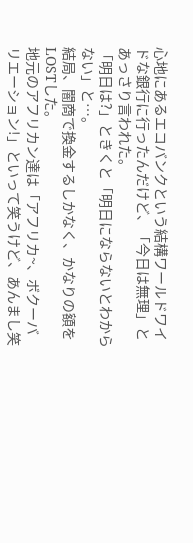心地にあるエコバンクという結構ワールドワイドな銀行に行ったんだけど、「今日は無理」とあっさり言われた。
「明日は?」ときくと「明日にならないとわからない」と…。
結局、闇商で換金するしかなく、かなりの額をLOSTした。
地元のアフリカン達は「アフリカ~、ボクーバリエーション!」といって笑うけど、あんまし笑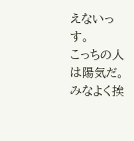えないっす。
こっちの人は陽気だ。
みなよく挨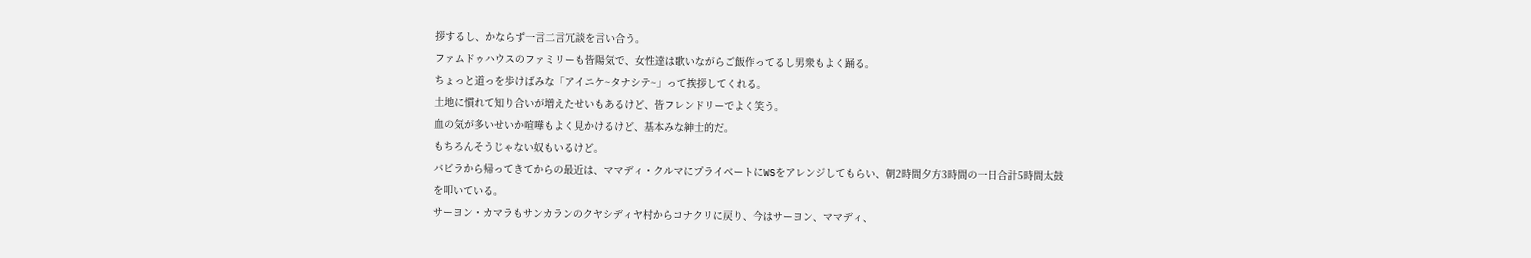拶するし、かならず一言二言冗談を言い合う。
ファムドゥハウスのファミリーも皆陽気で、女性達は歌いながらご飯作ってるし男衆もよく踊る。
ちょっと道っを歩けばみな「アイニケ~タナシテ~」って挨拶してくれる。
土地に慣れて知り合いが増えたせいもあるけど、皆フレンドリーでよく笑う。
血の気が多いせいか喧嘩もよく見かけるけど、基本みな紳士的だ。
もちろんそうじゃない奴もいるけど。
バビラから帰ってきてからの最近は、ママディ・クルマにプライベートにWSをアレンジしてもらい、朝2時間夕方3時間の一日合計5時間太鼓を叩いている。
サーヨン・カマラもサンカランのクヤシディヤ村からコナクリに戻り、今はサーヨン、ママディ、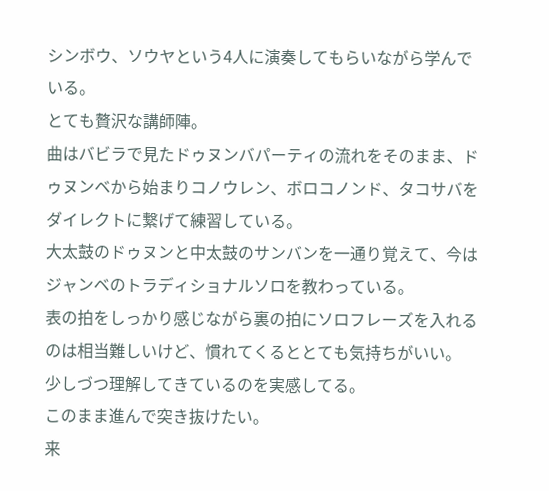シンボウ、ソウヤという4人に演奏してもらいながら学んでいる。
とても贅沢な講師陣。
曲はバビラで見たドゥヌンバパーティの流れをそのまま、ドゥヌンベから始まりコノウレン、ボロコノンド、タコサバをダイレクトに繋げて練習している。
大太鼓のドゥヌンと中太鼓のサンバンを一通り覚えて、今はジャンベのトラディショナルソロを教わっている。
表の拍をしっかり感じながら裏の拍にソロフレーズを入れるのは相当難しいけど、慣れてくるととても気持ちがいい。
少しづつ理解してきているのを実感してる。
このまま進んで突き抜けたい。
来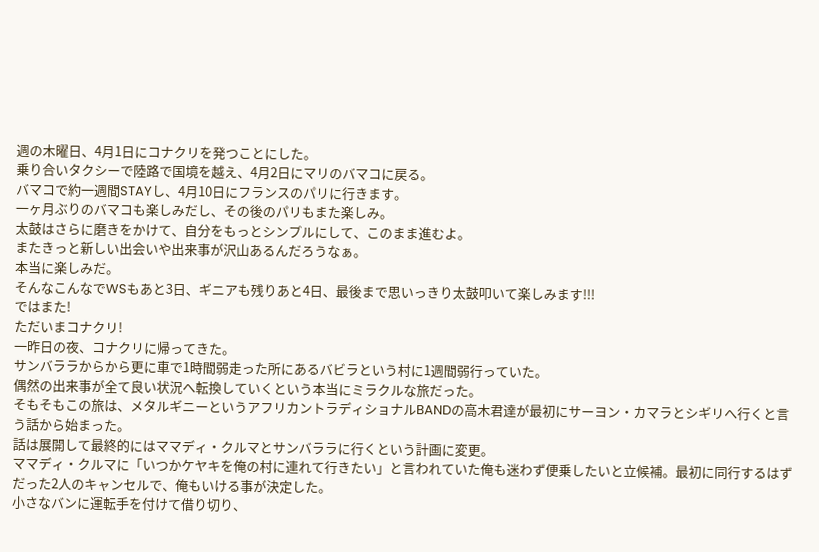週の木曜日、4月1日にコナクリを発つことにした。
乗り合いタクシーで陸路で国境を越え、4月2日にマリのバマコに戻る。
バマコで約一週間STAYし、4月10日にフランスのパリに行きます。
一ヶ月ぶりのバマコも楽しみだし、その後のパリもまた楽しみ。
太鼓はさらに磨きをかけて、自分をもっとシンプルにして、このまま進むよ。
またきっと新しい出会いや出来事が沢山あるんだろうなぁ。
本当に楽しみだ。
そんなこんなでWSもあと3日、ギニアも残りあと4日、最後まで思いっきり太鼓叩いて楽しみます!!!
ではまた!
ただいまコナクリ!
一昨日の夜、コナクリに帰ってきた。
サンバララからから更に車で1時間弱走った所にあるバビラという村に1週間弱行っていた。
偶然の出来事が全て良い状況へ転換していくという本当にミラクルな旅だった。
そもそもこの旅は、メタルギニーというアフリカントラディショナルBANDの高木君達が最初にサーヨン・カマラとシギリへ行くと言う話から始まった。
話は展開して最終的にはママディ・クルマとサンバララに行くという計画に変更。
ママディ・クルマに「いつかケヤキを俺の村に連れて行きたい」と言われていた俺も迷わず便乗したいと立候補。最初に同行するはずだった2人のキャンセルで、俺もいける事が決定した。
小さなバンに運転手を付けて借り切り、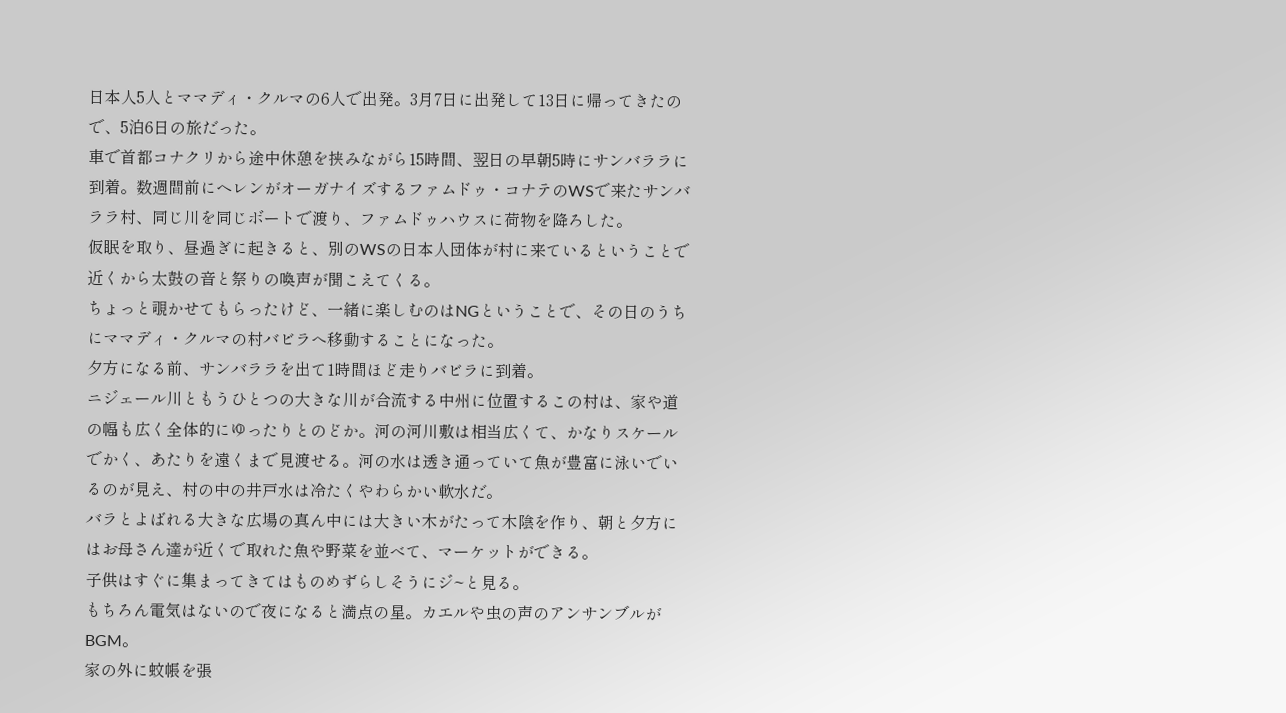日本人5人とママディ・クルマの6人で出発。3月7日に出発して13日に帰ってきたので、5泊6日の旅だった。
車で首都コナクリから途中休憩を挟みながら15時間、翌日の早朝5時にサンバララに到着。数週間前にヘレンがオーガナイズするファムドゥ・コナテのWSで来たサンバララ村、同じ川を同じボートで渡り、ファムドゥハウスに荷物を降ろした。
仮眠を取り、昼過ぎに起きると、別のWSの日本人団体が村に来ているということで近くから太鼓の音と祭りの喚声が聞こえてくる。
ちょっと覗かせてもらったけど、一緒に楽しむのはNGということで、その日のうちにママディ・クルマの村バビラへ移動することになった。
夕方になる前、サンバララを出て1時間ほど走りバビラに到着。
ニジェール川ともうひとつの大きな川が合流する中州に位置するこの村は、家や道の幅も広く全体的にゆったりとのどか。河の河川敷は相当広くて、かなりスケールでかく、あたりを遠くまで見渡せる。河の水は透き通っていて魚が豊富に泳いでいるのが見え、村の中の井戸水は冷たくやわらかい軟水だ。
バラとよばれる大きな広場の真ん中には大きい木がたって木陰を作り、朝と夕方にはお母さん達が近くで取れた魚や野菜を並べて、マーケットができる。
子供はすぐに集まってきてはものめずらしそうにジ~と見る。
もちろん電気はないので夜になると満点の星。カエルや虫の声のアンサンブルがBGM。
家の外に蚊帳を張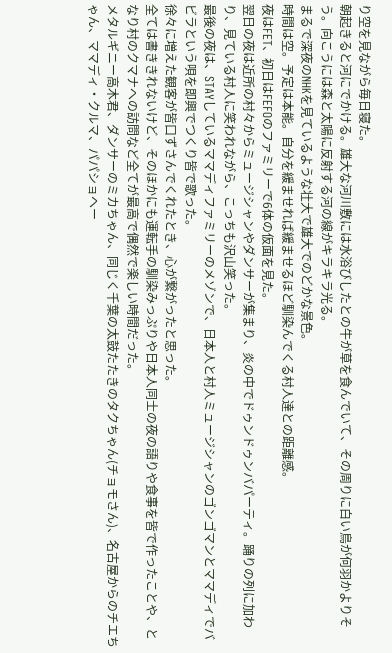り空を見ながら毎日寝た。
朝起きると河にでかける。雄大な河川敷には水浴びしたとの牛が草を食んでいて、その周りに白い鳥が何羽かよりそう。向こうには森と太陽に反射する河の線がキラキラ光る。
まるで深夜のNHKを見ているような壮大で雄大でのどかな景色。
時間は空。予定は本能。自分を緩ませれば緩ませるほど馴染んでくる村人達との距離感。
夜はFET、初日はFEFOのファミリーで6体の仮面を見た。
翌日の夜は近所の村々からミュージシャンやダンサーが集まり、炎の中でドゥンドゥンバパーティ。踊りの列に加わり、見ている村人に笑われながら、こっちも沢山笑った。
最後の夜は、STAYしているママディファミリーのメゾンで、日本人と村人ミュージシャンのゴンゴマンとママディでバビラという唄を即興でつくり皆で歌った。
徐々に増えた観客が皆口ずさんでくれたとき、心が繋がったと思った。
全ては書ききれないけど、そのほかにも運転手の馴染みっぷりや日本人同士の夜の語りや食事を皆で作ったことや、となり村のクマナへの訪問など全てが最高で偶然で楽しい時間だった。
メタルギニー高木君、ダンサーのミカちゃん、同じく千葉の太鼓たたきのタクちゃん(チョモさん)、名古屋からのチエちゃん、ママディ・クルマ、パパショヘー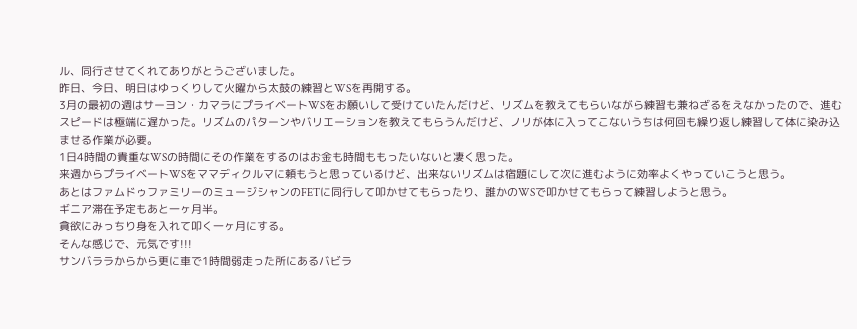ル、同行させてくれてありがとうございました。
昨日、今日、明日はゆっくりして火曜から太鼓の練習とWSを再開する。
3月の最初の週はサーヨン・カマラにプライベートWSをお願いして受けていたんだけど、リズムを教えてもらいながら練習も兼ねざるをえなかったので、進むスピードは極端に遅かった。リズムのパターンやバリエーションを教えてもらうんだけど、ノリが体に入ってこないうちは何回も繰り返し練習して体に染み込ませる作業が必要。
1日4時間の貴重なWSの時間にその作業をするのはお金も時間ももったいないと凄く思った。
来週からプライベートWSをママディクルマに頼もうと思っているけど、出来ないリズムは宿題にして次に進むように効率よくやっていこうと思う。
あとはファムドゥファミリーのミュージシャンのFETに同行して叩かせてもらったり、誰かのWSで叩かせてもらって練習しようと思う。
ギニア滞在予定もあと一ヶ月半。
貪欲にみっちり身を入れて叩く一ヶ月にする。
そんな感じで、元気です!!!
サンバララからから更に車で1時間弱走った所にあるバビラ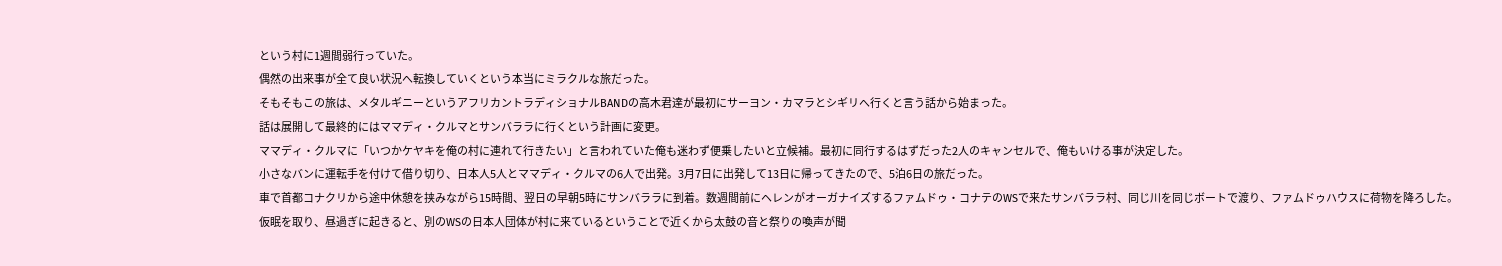という村に1週間弱行っていた。
偶然の出来事が全て良い状況へ転換していくという本当にミラクルな旅だった。
そもそもこの旅は、メタルギニーというアフリカントラディショナルBANDの高木君達が最初にサーヨン・カマラとシギリへ行くと言う話から始まった。
話は展開して最終的にはママディ・クルマとサンバララに行くという計画に変更。
ママディ・クルマに「いつかケヤキを俺の村に連れて行きたい」と言われていた俺も迷わず便乗したいと立候補。最初に同行するはずだった2人のキャンセルで、俺もいける事が決定した。
小さなバンに運転手を付けて借り切り、日本人5人とママディ・クルマの6人で出発。3月7日に出発して13日に帰ってきたので、5泊6日の旅だった。
車で首都コナクリから途中休憩を挟みながら15時間、翌日の早朝5時にサンバララに到着。数週間前にヘレンがオーガナイズするファムドゥ・コナテのWSで来たサンバララ村、同じ川を同じボートで渡り、ファムドゥハウスに荷物を降ろした。
仮眠を取り、昼過ぎに起きると、別のWSの日本人団体が村に来ているということで近くから太鼓の音と祭りの喚声が聞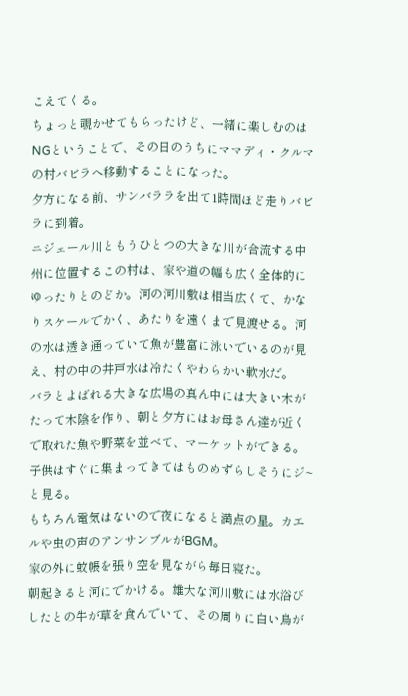こえてくる。
ちょっと覗かせてもらったけど、一緒に楽しむのはNGということで、その日のうちにママディ・クルマの村バビラへ移動することになった。
夕方になる前、サンバララを出て1時間ほど走りバビラに到着。
ニジェール川ともうひとつの大きな川が合流する中州に位置するこの村は、家や道の幅も広く全体的にゆったりとのどか。河の河川敷は相当広くて、かなりスケールでかく、あたりを遠くまで見渡せる。河の水は透き通っていて魚が豊富に泳いでいるのが見え、村の中の井戸水は冷たくやわらかい軟水だ。
バラとよばれる大きな広場の真ん中には大きい木がたって木陰を作り、朝と夕方にはお母さん達が近くで取れた魚や野菜を並べて、マーケットができる。
子供はすぐに集まってきてはものめずらしそうにジ~と見る。
もちろん電気はないので夜になると満点の星。カエルや虫の声のアンサンブルがBGM。
家の外に蚊帳を張り空を見ながら毎日寝た。
朝起きると河にでかける。雄大な河川敷には水浴びしたとの牛が草を食んでいて、その周りに白い鳥が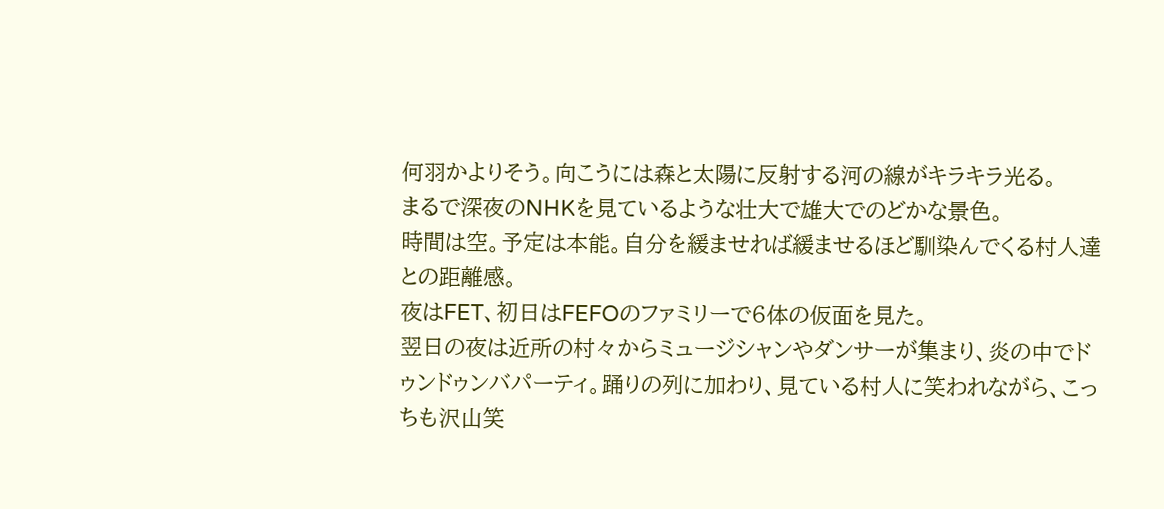何羽かよりそう。向こうには森と太陽に反射する河の線がキラキラ光る。
まるで深夜のNHKを見ているような壮大で雄大でのどかな景色。
時間は空。予定は本能。自分を緩ませれば緩ませるほど馴染んでくる村人達との距離感。
夜はFET、初日はFEFOのファミリーで6体の仮面を見た。
翌日の夜は近所の村々からミュージシャンやダンサーが集まり、炎の中でドゥンドゥンバパーティ。踊りの列に加わり、見ている村人に笑われながら、こっちも沢山笑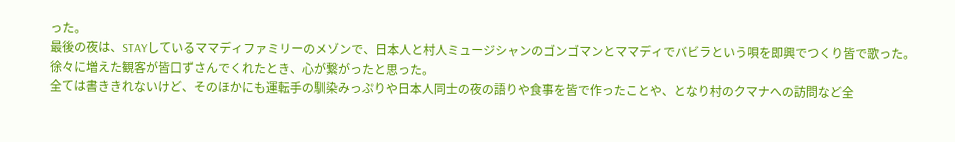った。
最後の夜は、STAYしているママディファミリーのメゾンで、日本人と村人ミュージシャンのゴンゴマンとママディでバビラという唄を即興でつくり皆で歌った。
徐々に増えた観客が皆口ずさんでくれたとき、心が繋がったと思った。
全ては書ききれないけど、そのほかにも運転手の馴染みっぷりや日本人同士の夜の語りや食事を皆で作ったことや、となり村のクマナへの訪問など全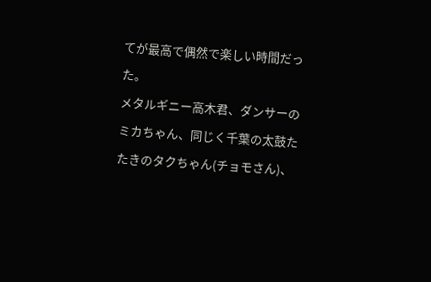てが最高で偶然で楽しい時間だった。
メタルギニー高木君、ダンサーのミカちゃん、同じく千葉の太鼓たたきのタクちゃん(チョモさん)、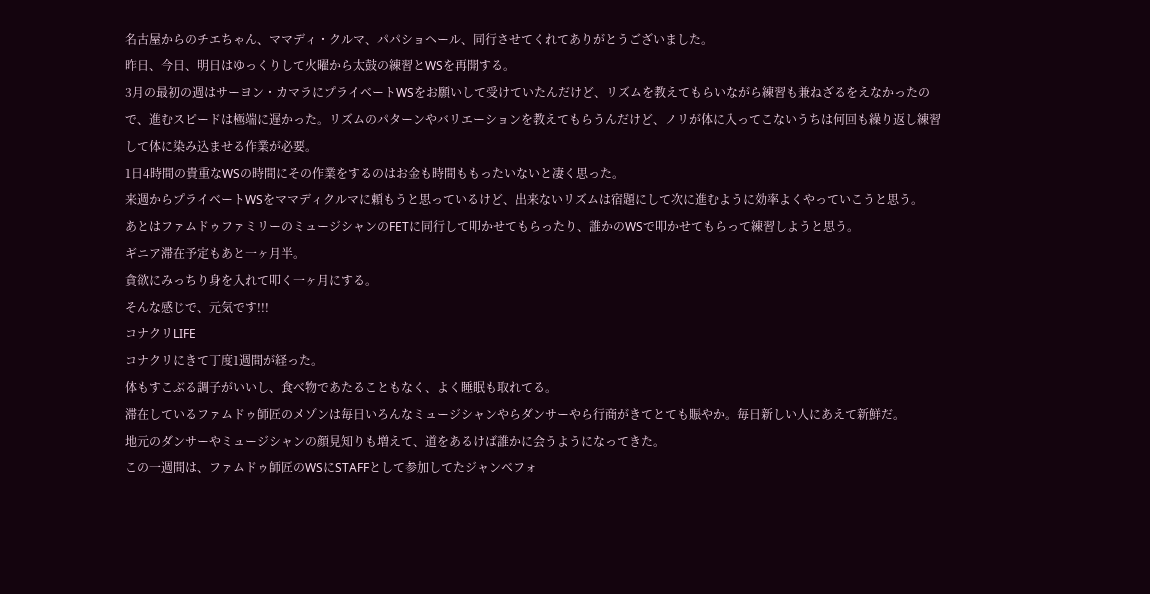名古屋からのチエちゃん、ママディ・クルマ、パパショヘール、同行させてくれてありがとうございました。
昨日、今日、明日はゆっくりして火曜から太鼓の練習とWSを再開する。
3月の最初の週はサーヨン・カマラにプライベートWSをお願いして受けていたんだけど、リズムを教えてもらいながら練習も兼ねざるをえなかったので、進むスピードは極端に遅かった。リズムのパターンやバリエーションを教えてもらうんだけど、ノリが体に入ってこないうちは何回も繰り返し練習して体に染み込ませる作業が必要。
1日4時間の貴重なWSの時間にその作業をするのはお金も時間ももったいないと凄く思った。
来週からプライベートWSをママディクルマに頼もうと思っているけど、出来ないリズムは宿題にして次に進むように効率よくやっていこうと思う。
あとはファムドゥファミリーのミュージシャンのFETに同行して叩かせてもらったり、誰かのWSで叩かせてもらって練習しようと思う。
ギニア滞在予定もあと一ヶ月半。
貪欲にみっちり身を入れて叩く一ヶ月にする。
そんな感じで、元気です!!!
コナクリLIFE
コナクリにきて丁度1週間が経った。
体もすこぶる調子がいいし、食べ物であたることもなく、よく睡眠も取れてる。
滞在しているファムドゥ師匠のメゾンは毎日いろんなミュージシャンやらダンサーやら行商がきてとても賑やか。毎日新しい人にあえて新鮮だ。
地元のダンサーやミュージシャンの顔見知りも増えて、道をあるけば誰かに会うようになってきた。
この一週間は、ファムドゥ師匠のWSにSTAFFとして参加してたジャンベフォ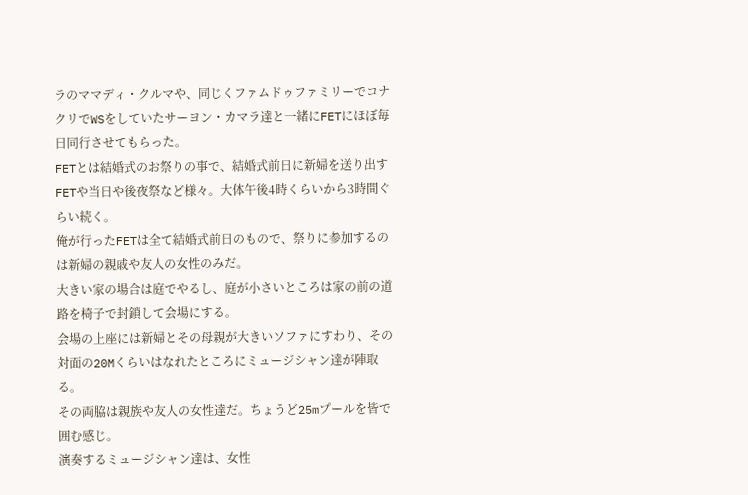ラのママディ・クルマや、同じくファムドゥファミリーでコナクリでWSをしていたサーヨン・カマラ達と一緒にFETにほぼ毎日同行させてもらった。
FETとは結婚式のお祭りの事で、結婚式前日に新婦を送り出すFETや当日や後夜祭など様々。大体午後4時くらいから3時間ぐらい続く。
俺が行ったFETは全て結婚式前日のもので、祭りに参加するのは新婦の親戚や友人の女性のみだ。
大きい家の場合は庭でやるし、庭が小さいところは家の前の道路を椅子で封鎖して会場にする。
会場の上座には新婦とその母親が大きいソファにすわり、その対面の20Mくらいはなれたところにミュージシャン達が陣取る。
その両脇は親族や友人の女性達だ。ちょうど25mプールを皆で囲む感じ。
演奏するミュージシャン達は、女性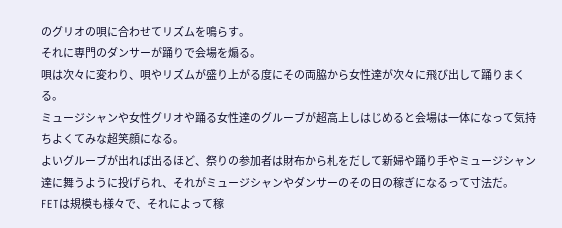のグリオの唄に合わせてリズムを鳴らす。
それに専門のダンサーが踊りで会場を煽る。
唄は次々に変わり、唄やリズムが盛り上がる度にその両脇から女性達が次々に飛び出して踊りまくる。
ミュージシャンや女性グリオや踊る女性達のグルーブが超高上しはじめると会場は一体になって気持ちよくてみな超笑顔になる。
よいグルーブが出れば出るほど、祭りの参加者は財布から札をだして新婦や踊り手やミュージシャン達に舞うように投げられ、それがミュージシャンやダンサーのその日の稼ぎになるって寸法だ。
FETは規模も様々で、それによって稼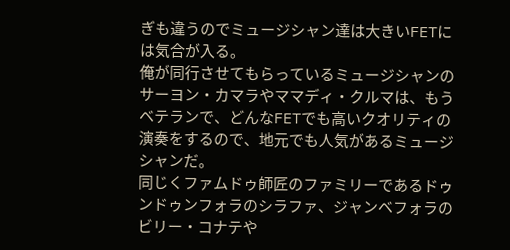ぎも違うのでミュージシャン達は大きいFETには気合が入る。
俺が同行させてもらっているミュージシャンのサーヨン・カマラやママディ・クルマは、もうベテランで、どんなFETでも高いクオリティの演奏をするので、地元でも人気があるミュージシャンだ。
同じくファムドゥ師匠のファミリーであるドゥンドゥンフォラのシラファ、ジャンベフォラのビリー・コナテや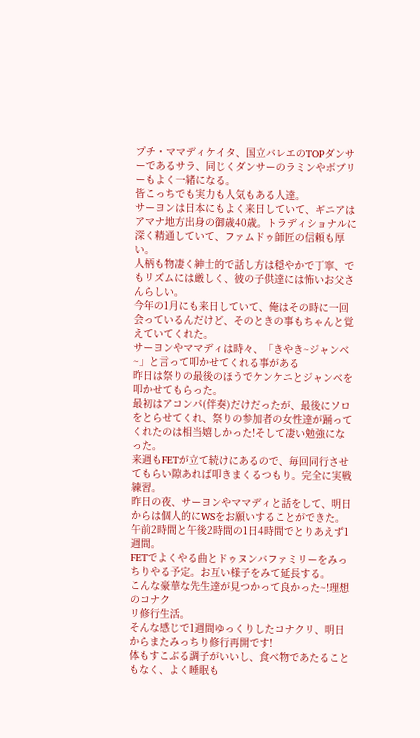プチ・ママディケイタ、国立バレエのTOPダンサーであるサラ、同じくダンサーのラミンやボブリーもよく一緒になる。
皆こっちでも実力も人気もある人達。
サーヨンは日本にもよく来日していて、ギニアはアマナ地方出身の御歳40歳。トラディショナルに深く精通していて、ファムドゥ師匠の信頼も厚い。
人柄も物凄く紳士的で話し方は穏やかで丁寧、でもリズムには厳しく、彼の子供達には怖いお父さんらしい。
今年の1月にも来日していて、俺はその時に一回会っているんだけど、そのときの事もちゃんと覚えていてくれた。
サーヨンやママディは時々、「きやき~ジャンベ~」と言って叩かせてくれる事がある
昨日は祭りの最後のほうでケンケニとジャンベを叩かせてもらった。
最初はアコンパ(伴奏)だけだったが、最後にソロをとらせてくれ、祭りの参加者の女性達が踊ってくれたのは相当嬉しかった!そして凄い勉強になった。
来週もFETが立て続けにあるので、毎回同行させてもらい隙あれば叩きまくるつもり。完全に実戦練習。
昨日の夜、サーヨンやママディと話をして、明日からは個人的にWSをお願いすることができた。
午前2時間と午後2時間の1日4時間でとりあえず1週間。
FETでよくやる曲とドゥヌンバファミリーをみっちりやる予定。お互い様子をみて延長する。
こんな豪華な先生達が見つかって良かった~!理想のコナク
リ修行生活。
そんな感じで1週間ゆっくりしたコナクリ、明日からまたみっちり修行再開です!
体もすこぶる調子がいいし、食べ物であたることもなく、よく睡眠も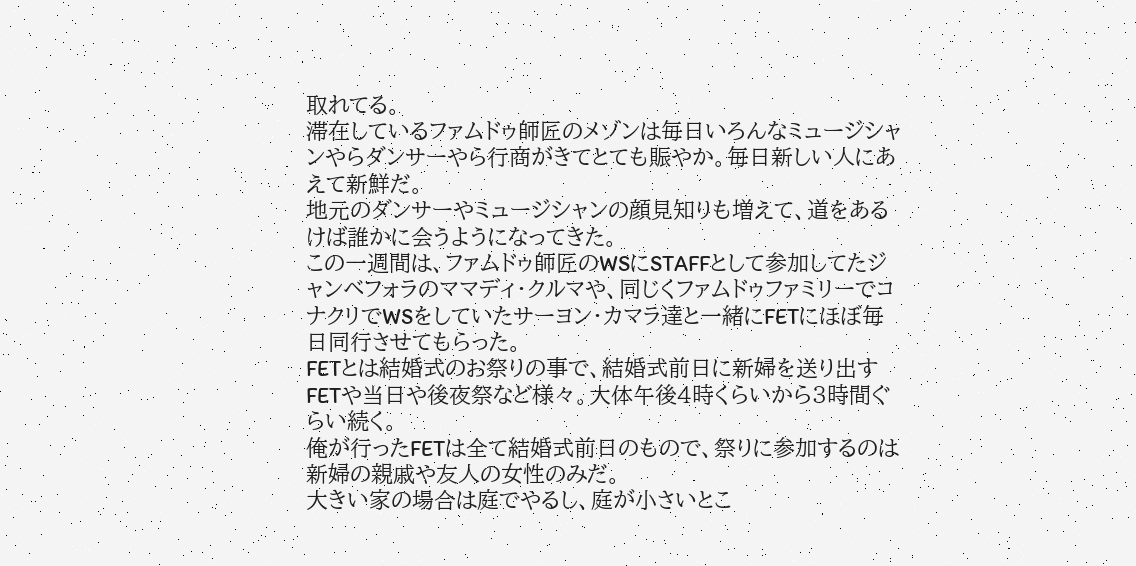取れてる。
滞在しているファムドゥ師匠のメゾンは毎日いろんなミュージシャンやらダンサーやら行商がきてとても賑やか。毎日新しい人にあえて新鮮だ。
地元のダンサーやミュージシャンの顔見知りも増えて、道をあるけば誰かに会うようになってきた。
この一週間は、ファムドゥ師匠のWSにSTAFFとして参加してたジャンベフォラのママディ・クルマや、同じくファムドゥファミリーでコナクリでWSをしていたサーヨン・カマラ達と一緒にFETにほぼ毎日同行させてもらった。
FETとは結婚式のお祭りの事で、結婚式前日に新婦を送り出すFETや当日や後夜祭など様々。大体午後4時くらいから3時間ぐらい続く。
俺が行ったFETは全て結婚式前日のもので、祭りに参加するのは新婦の親戚や友人の女性のみだ。
大きい家の場合は庭でやるし、庭が小さいとこ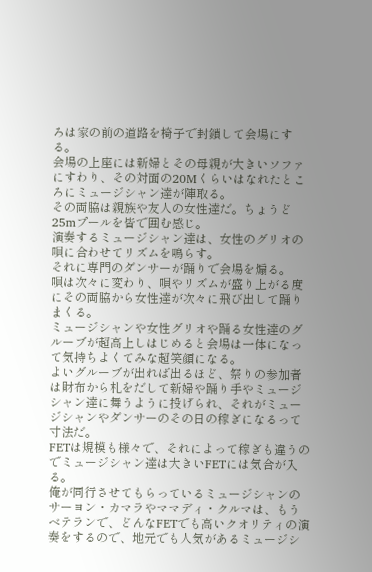ろは家の前の道路を椅子で封鎖して会場にする。
会場の上座には新婦とその母親が大きいソファにすわり、その対面の20Mくらいはなれたところにミュージシャン達が陣取る。
その両脇は親族や友人の女性達だ。ちょうど25mプールを皆で囲む感じ。
演奏するミュージシャン達は、女性のグリオの唄に合わせてリズムを鳴らす。
それに専門のダンサーが踊りで会場を煽る。
唄は次々に変わり、唄やリズムが盛り上がる度にその両脇から女性達が次々に飛び出して踊りまくる。
ミュージシャンや女性グリオや踊る女性達のグルーブが超高上しはじめると会場は一体になって気持ちよくてみな超笑顔になる。
よいグルーブが出れば出るほど、祭りの参加者は財布から札をだして新婦や踊り手やミュージシャン達に舞うように投げられ、それがミュージシャンやダンサーのその日の稼ぎになるって寸法だ。
FETは規模も様々で、それによって稼ぎも違うのでミュージシャン達は大きいFETには気合が入る。
俺が同行させてもらっているミュージシャンのサーヨン・カマラやママディ・クルマは、もうベテランで、どんなFETでも高いクオリティの演奏をするので、地元でも人気があるミュージシ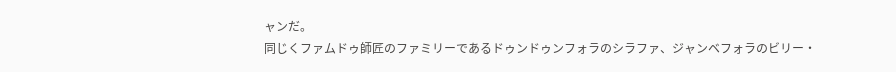ャンだ。
同じくファムドゥ師匠のファミリーであるドゥンドゥンフォラのシラファ、ジャンベフォラのビリー・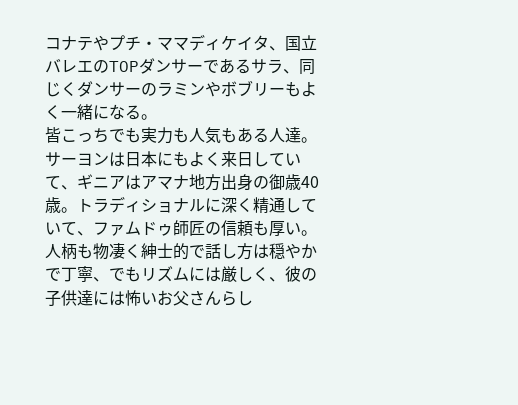コナテやプチ・ママディケイタ、国立バレエのTOPダンサーであるサラ、同じくダンサーのラミンやボブリーもよく一緒になる。
皆こっちでも実力も人気もある人達。
サーヨンは日本にもよく来日していて、ギニアはアマナ地方出身の御歳40歳。トラディショナルに深く精通していて、ファムドゥ師匠の信頼も厚い。
人柄も物凄く紳士的で話し方は穏やかで丁寧、でもリズムには厳しく、彼の子供達には怖いお父さんらし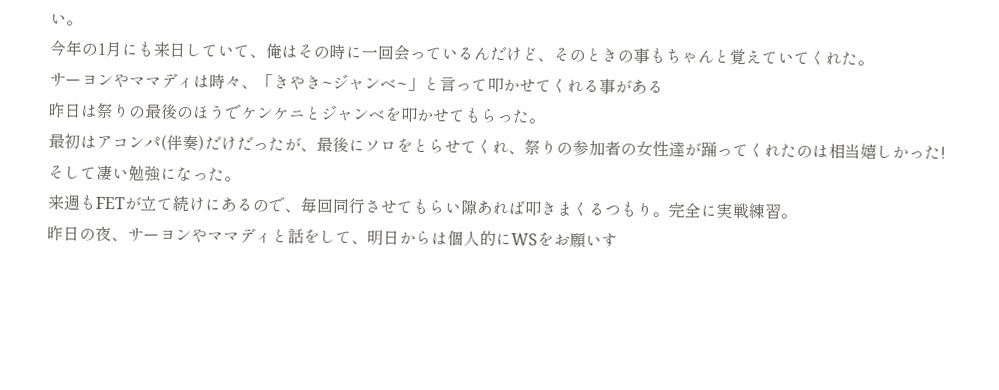い。
今年の1月にも来日していて、俺はその時に一回会っているんだけど、そのときの事もちゃんと覚えていてくれた。
サーヨンやママディは時々、「きやき~ジャンベ~」と言って叩かせてくれる事がある
昨日は祭りの最後のほうでケンケニとジャンベを叩かせてもらった。
最初はアコンパ(伴奏)だけだったが、最後にソロをとらせてくれ、祭りの参加者の女性達が踊ってくれたのは相当嬉しかった!そして凄い勉強になった。
来週もFETが立て続けにあるので、毎回同行させてもらい隙あれば叩きまくるつもり。完全に実戦練習。
昨日の夜、サーヨンやママディと話をして、明日からは個人的にWSをお願いす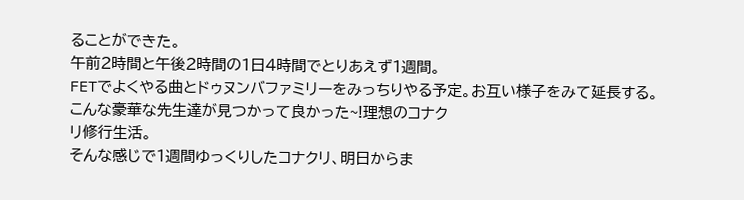ることができた。
午前2時間と午後2時間の1日4時間でとりあえず1週間。
FETでよくやる曲とドゥヌンバファミリーをみっちりやる予定。お互い様子をみて延長する。
こんな豪華な先生達が見つかって良かった~!理想のコナク
リ修行生活。
そんな感じで1週間ゆっくりしたコナクリ、明日からま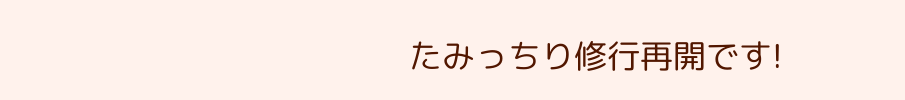たみっちり修行再開です!